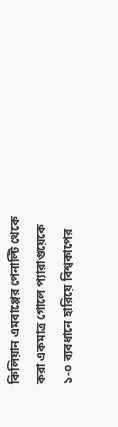কিলিয়ান এমবাপ্পের পেনাল্টি থেকে করা একমাত্র গোলে প্যারাগুয়েকে ১-০ ব্যবধানে হারিয়ে বিশ্বকাপের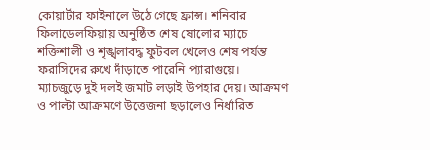কোয়ার্টার ফাইনালে উঠে গেছে ফ্রান্স। শনিবার ফিলাডেলফিয়ায় অনুষ্ঠিত শেষ ষোলোর ম্যাচে শক্তিশালী ও শৃঙ্খলাবদ্ধ ফুটবল খেলেও শেষ পর্যন্ত ফরাসিদের রুখে দাঁড়াতে পারেনি প্যারাগুয়ে।
ম্যাচজুড়ে দুই দলই জমাট লড়াই উপহার দেয়। আক্রমণ ও পাল্টা আক্রমণে উত্তেজনা ছড়ালেও নির্ধারিত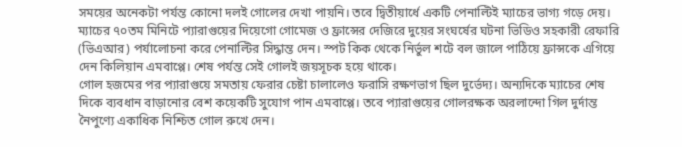সময়ের অনেকটা পর্যন্ত কোনো দলই গোলের দেখা পায়নি। তবে দ্বিতীয়ার্ধে একটি পেনাল্টিই ম্যাচের ভাগ্য গড়ে দেয়।
ম্যাচের ৭০তম মিনিটে প্যারাগুয়ের দিয়েগো গোমেজ ও ফ্রান্সের দেজিরে দুয়ের সংঘর্ষের ঘটনা ভিডিও সহকারী রেফারি (ভিএআর) পর্যালোচনা করে পেনাল্টির সিদ্ধান্ত দেন। স্পট কিক থেকে নির্ভুল শটে বল জালে পাঠিয়ে ফ্রান্সকে এগিয়ে দেন কিলিয়ান এমবাপ্পে। শেষ পর্যন্ত সেই গোলই জয়সূচক হয়ে থাকে।
গোল হজমের পর প্যারাগুয়ে সমতায় ফেরার চেষ্টা চালালেও ফরাসি রক্ষণভাগ ছিল দুর্ভেদ্য। অন্যদিকে ম্যাচের শেষ দিকে ব্যবধান বাড়ানোর বেশ কয়েকটি সুযোগ পান এমবাপ্পে। তবে প্যারাগুয়ের গোলরক্ষক অরলান্দো গিল দুর্দান্ত নৈপুণ্যে একাধিক নিশ্চিত গোল রুখে দেন।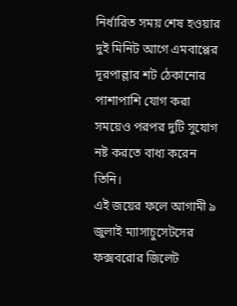নির্ধারিত সময় শেষ হওয়ার দুই মিনিট আগে এমবাপ্পের দূরপাল্লার শট ঠেকানোর পাশাপাশি যোগ করা সময়েও পরপর দুটি সুযোগ নষ্ট করতে বাধ্য করেন তিনি।
এই জয়ের ফলে আগামী ৯ জুলাই ম্যাসাচুসেটসের ফক্সবরোর জিলেট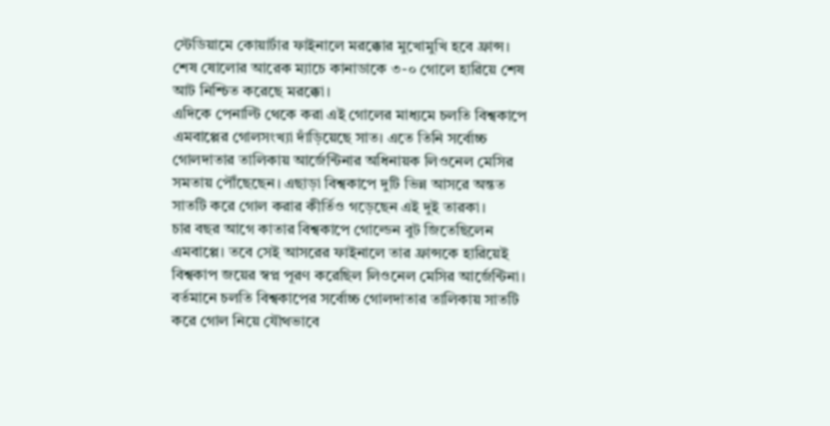স্টেডিয়ামে কোয়ার্টার ফাইনালে মরক্কোর মুখোমুখি হবে ফ্রান্স। শেষ ষোলোর আরেক ম্যাচে কানাডাকে ৩-০ গোলে হারিয়ে শেষ আট নিশ্চিত করেছে মরক্কো।
এদিকে পেনাল্টি থেকে করা এই গোলের মাধ্যমে চলতি বিশ্বকাপে এমবাপ্পের গোলসংখ্যা দাঁড়িয়েছে সাত। এতে তিনি সর্বোচ্চ গোলদাতার তালিকায় আর্জেন্টিনার অধিনায়ক লিওনেল মেসির সমতায় পৌঁছেছেন। এছাড়া বিশ্বকাপে দুটি ভিন্ন আসরে অন্তত সাতটি করে গোল করার কীর্তিও গড়েছেন এই দুই তারকা।
চার বছর আগে কাতার বিশ্বকাপে গোল্ডেন বুট জিতেছিলেন এমবাপ্পে। তবে সেই আসরের ফাইনালে তার ফ্রান্সকে হারিয়েই বিশ্বকাপ জয়ের স্বপ্ন পূরণ করেছিল লিওনেল মেসির আর্জেন্টিনা।
বর্তমানে চলতি বিশ্বকাপের সর্বোচ্চ গোলদাতার তালিকায় সাতটি করে গোল নিয়ে যৌথভাবে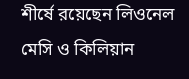শীর্ষে রয়েছেন লিওনেল মেসি ও কিলিয়ান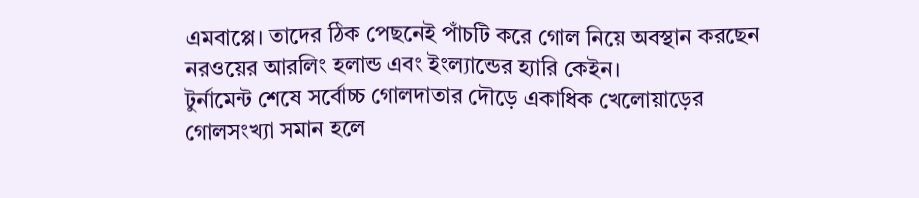এমবাপ্পে। তাদের ঠিক পেছনেই পাঁচটি করে গোল নিয়ে অবস্থান করছেন নরওয়ের আরলিং হলান্ড এবং ইংল্যান্ডের হ্যারি কেইন।
টুর্নামেন্ট শেষে সর্বোচ্চ গোলদাতার দৌড়ে একাধিক খেলোয়াড়ের গোলসংখ্যা সমান হলে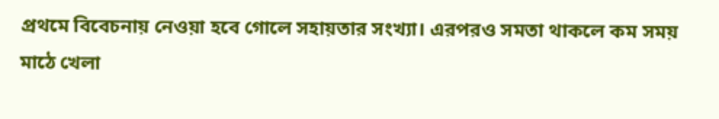প্রথমে বিবেচনায় নেওয়া হবে গোলে সহায়তার সংখ্যা। এরপরও সমতা থাকলে কম সময় মাঠে খেলা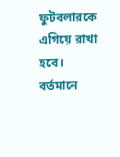ফুটবলারকে এগিয়ে রাখা হবে। বর্তমানে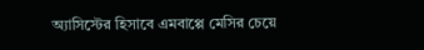অ্যাসিস্টের হিসাবে এমবাপ্পে মেসির চেয়ে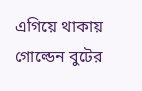এগিয়ে থাকায় গোল্ডেন বুটের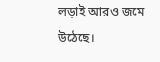লড়াই আরও জমে উঠেছে।